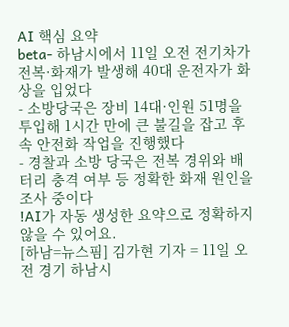AI 핵심 요약
beta- 하남시에서 11일 오전 전기차가 전복·화재가 발생해 40대 운전자가 화상을 입었다
- 소방당국은 장비 14대·인원 51명을 투입해 1시간 만에 큰 불길을 잡고 후속 안전화 작업을 진행했다
- 경찰과 소방 당국은 전복 경위와 배터리 충격 여부 등 정확한 화재 원인을 조사 중이다
!AI가 자동 생성한 요약으로 정확하지 않을 수 있어요.
[하남=뉴스핌] 김가현 기자 = 11일 오전 경기 하남시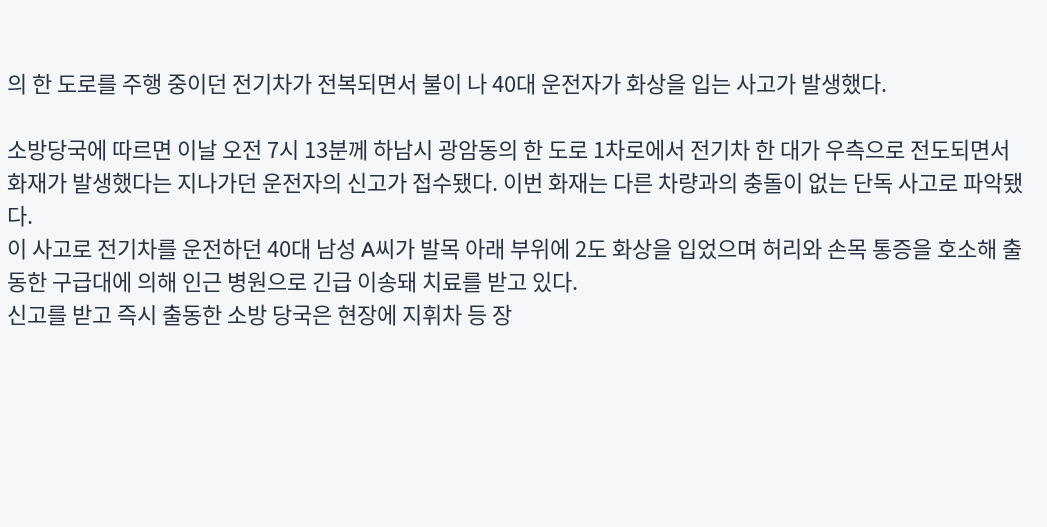의 한 도로를 주행 중이던 전기차가 전복되면서 불이 나 40대 운전자가 화상을 입는 사고가 발생했다.

소방당국에 따르면 이날 오전 7시 13분께 하남시 광암동의 한 도로 1차로에서 전기차 한 대가 우측으로 전도되면서 화재가 발생했다는 지나가던 운전자의 신고가 접수됐다. 이번 화재는 다른 차량과의 충돌이 없는 단독 사고로 파악됐다.
이 사고로 전기차를 운전하던 40대 남성 A씨가 발목 아래 부위에 2도 화상을 입었으며 허리와 손목 통증을 호소해 출동한 구급대에 의해 인근 병원으로 긴급 이송돼 치료를 받고 있다.
신고를 받고 즉시 출동한 소방 당국은 현장에 지휘차 등 장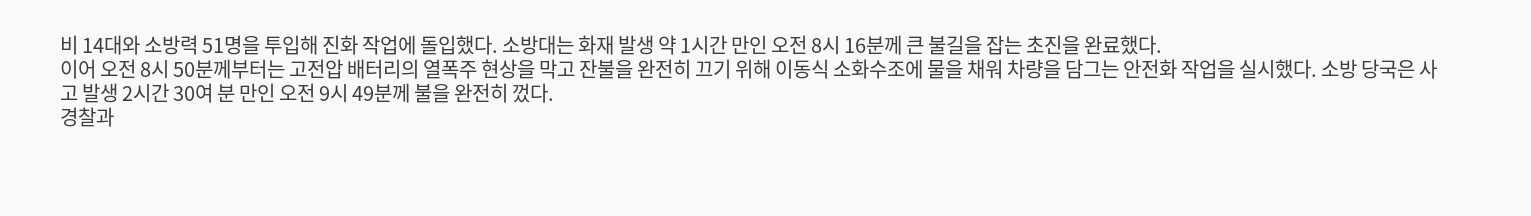비 14대와 소방력 51명을 투입해 진화 작업에 돌입했다. 소방대는 화재 발생 약 1시간 만인 오전 8시 16분께 큰 불길을 잡는 초진을 완료했다.
이어 오전 8시 50분께부터는 고전압 배터리의 열폭주 현상을 막고 잔불을 완전히 끄기 위해 이동식 소화수조에 물을 채워 차량을 담그는 안전화 작업을 실시했다. 소방 당국은 사고 발생 2시간 30여 분 만인 오전 9시 49분께 불을 완전히 껐다.
경찰과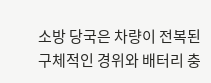소방 당국은 차량이 전복된 구체적인 경위와 배터리 충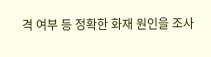격 여부 등 정확한 화재 원인을 조사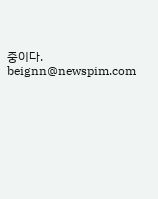중이다.
beignn@newspim.com